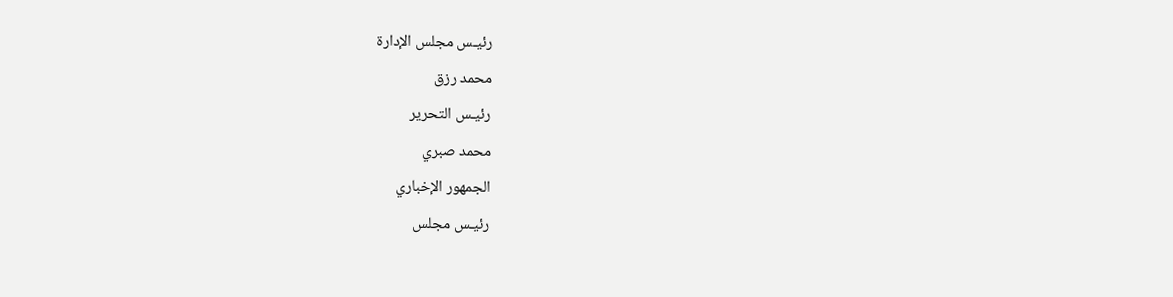رئيـس مجلس الإدارة
محمد رزق
رئيـس التحرير
محمد صبري
الجمهور الإخباري
رئيـس مجلس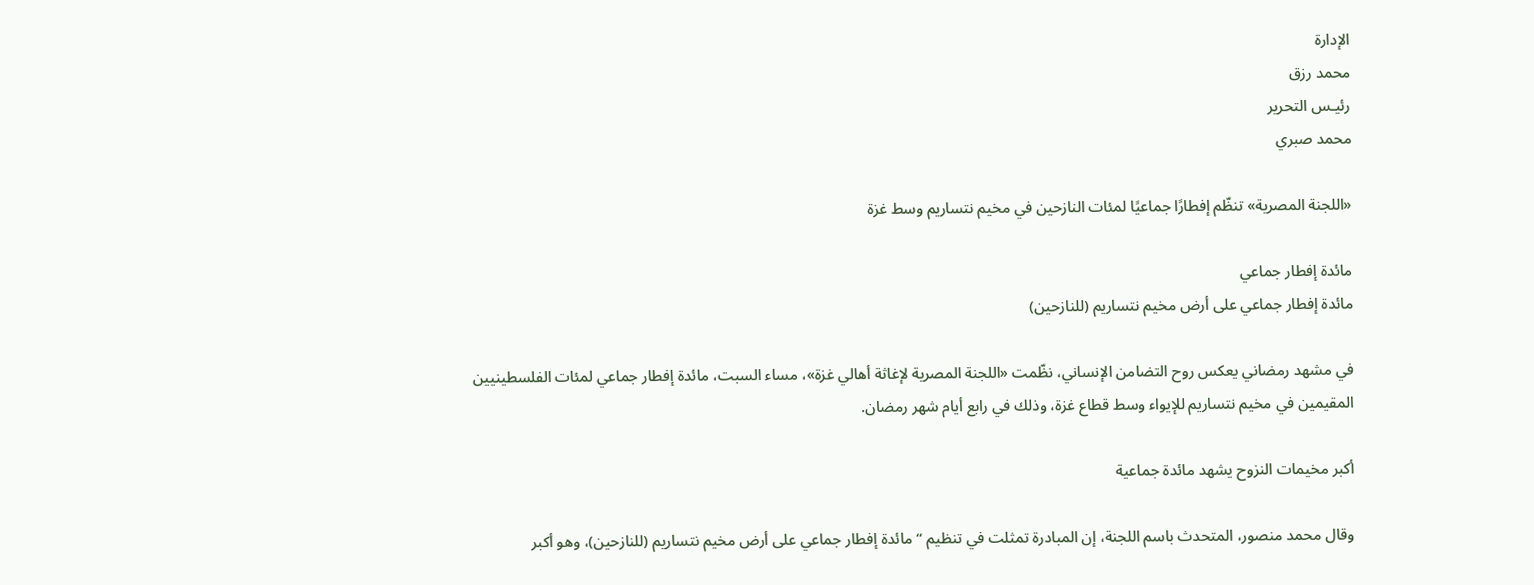الإدارة
محمد رزق
رئيـس التحرير
محمد صبري

«اللجنة المصرية» تنظّم إفطارًا جماعيًا لمئات النازحين في مخيم نتساريم وسط غزة

مائدة إفطار جماعي
مائدة إفطار جماعي على أرض مخيم نتساريم (للنازحين)

في مشهد رمضاني يعكس روح التضامن الإنساني، نظّمت «اللجنة المصرية لإغاثة أهالي غزة»، مساء السبت، مائدة إفطار جماعي لمئات الفلسطينيين المقيمين في مخيم نتساريم للإيواء وسط قطاع غزة، وذلك في رابع أيام شهر رمضان.

أكبر مخيمات النزوح يشهد مائدة جماعية

وقال محمد منصور، المتحدث باسم اللجنة، إن المبادرة تمثلت في تنظيم “مائدة إفطار جماعي على أرض مخيم نتساريم (للنازحين)، وهو أكبر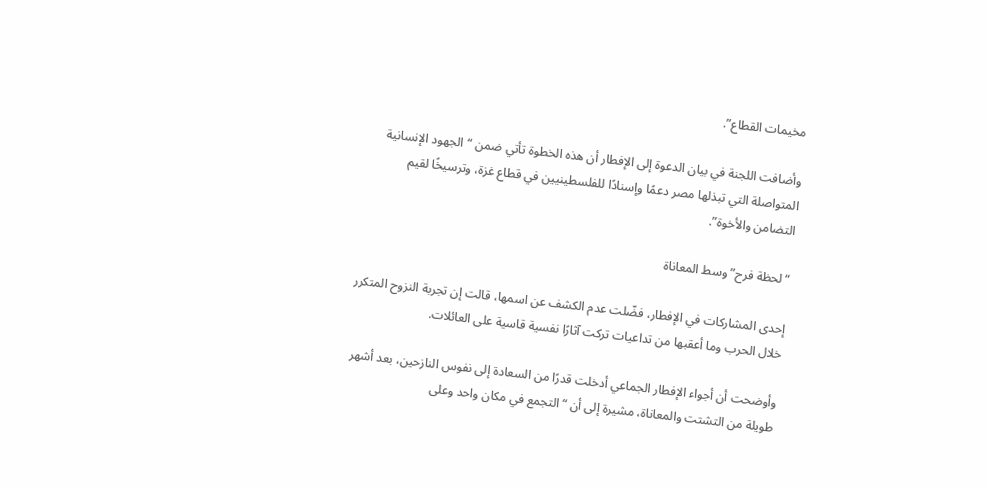مخيمات القطاع”.

وأضافت اللجنة في بيان الدعوة إلى الإفطار أن هذه الخطوة تأتي ضمن “الجهود الإنسانية المتواصلة التي تبذلها مصر دعمًا وإسنادًا للفلسطينيين في قطاع غزة، وترسيخًا لقيم التضامن والأخوة”.

“لحظة فرح” وسط المعاناة

إحدى المشاركات في الإفطار، فضّلت عدم الكشف عن اسمها، قالت إن تجربة النزوح المتكرر خلال الحرب وما أعقبها من تداعيات تركت آثارًا نفسية قاسية على العائلات.

وأوضحت أن أجواء الإفطار الجماعي أدخلت قدرًا من السعادة إلى نفوس النازحين، بعد أشهر طويلة من التشتت والمعاناة، مشيرة إلى أن “التجمع في مكان واحد وعلى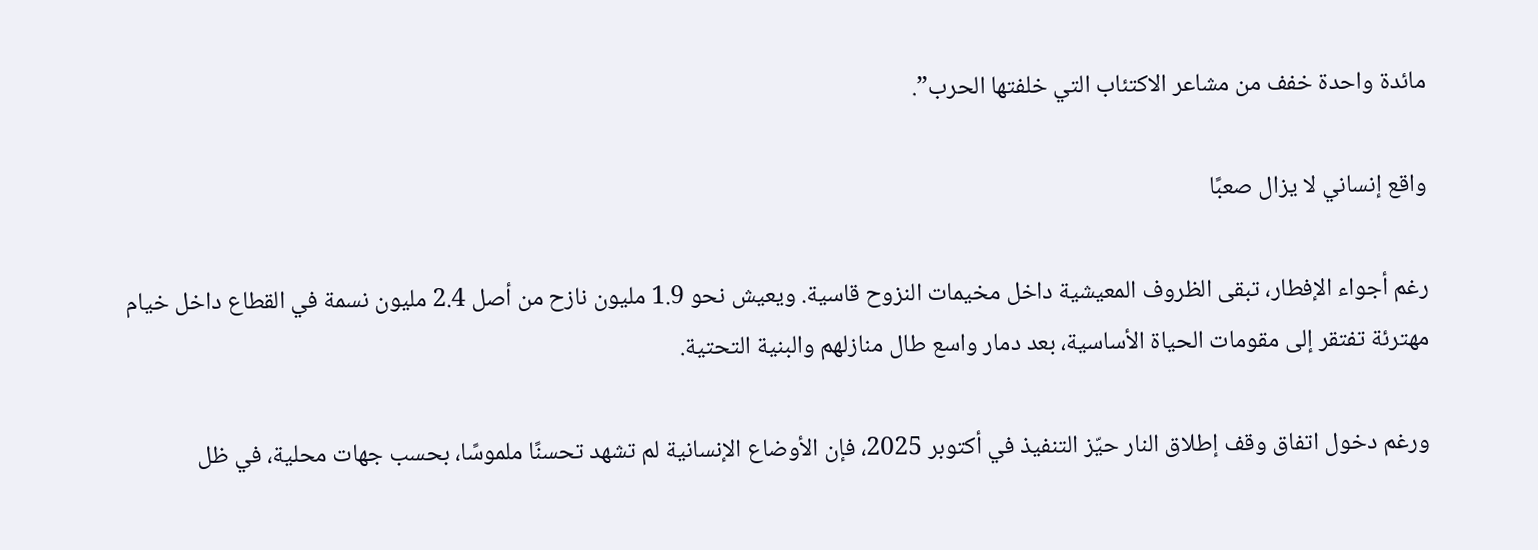مائدة واحدة خفف من مشاعر الاكتئاب التي خلفتها الحرب”.

واقع إنساني لا يزال صعبًا

رغم أجواء الإفطار، تبقى الظروف المعيشية داخل مخيمات النزوح قاسية. ويعيش نحو 1.9 مليون نازح من أصل 2.4 مليون نسمة في القطاع داخل خيام مهترئة تفتقر إلى مقومات الحياة الأساسية، بعد دمار واسع طال منازلهم والبنية التحتية.

ورغم دخول اتفاق وقف إطلاق النار حيّز التنفيذ في أكتوبر 2025، فإن الأوضاع الإنسانية لم تشهد تحسنًا ملموسًا، بحسب جهات محلية، في ظل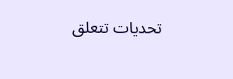تحديات تتعلق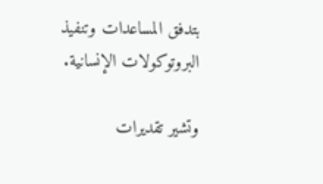بتدفق المساعدات وتنفيذ البروتوكولات الإنسانية.

وتشير تقديرات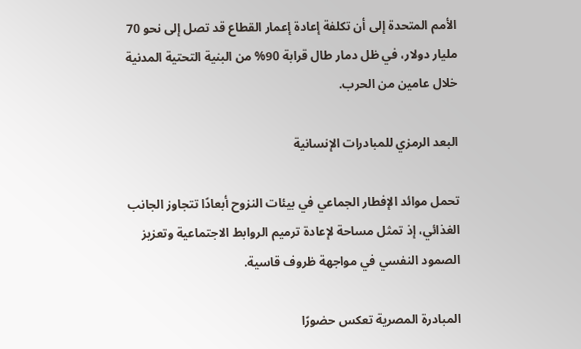الأمم المتحدة إلى أن تكلفة إعادة إعمار القطاع قد تصل إلى نحو 70 مليار دولار، في ظل دمار طال قرابة 90% من البنية التحتية المدنية خلال عامين من الحرب.

البعد الرمزي للمبادرات الإنسانية

تحمل موائد الإفطار الجماعي في بيئات النزوح أبعادًا تتجاوز الجانب الغذائي، إذ تمثل مساحة لإعادة ترميم الروابط الاجتماعية وتعزيز الصمود النفسي في مواجهة ظروف قاسية.

المبادرة المصرية تعكس حضورًا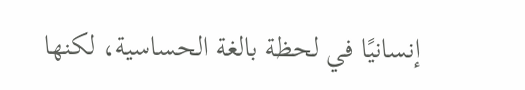إنسانيًا في لحظة بالغة الحساسية، لكنها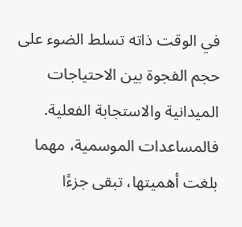في الوقت ذاته تسلط الضوء على حجم الفجوة بين الاحتياجات الميدانية والاستجابة الفعلية. فالمساعدات الموسمية، مهما بلغت أهميتها، تبقى جزءًا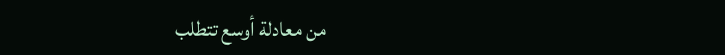من معادلة أوسع تتطلب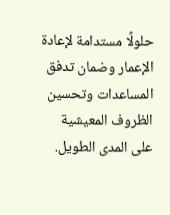حلولًا مستدامة لإعادة الإعمار وضمان تدفق المساعدات وتحسين الظروف المعيشية على المدى الطويل.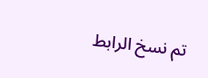تم نسخ الرابط